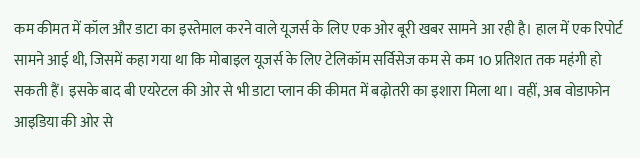कम कीमत में कॉल और डाटा का इस्तेमाल करने वाले यूजर्स के लिए एक ओर बूरी खबर सामने आ रही है। हाल में एक रिपोर्ट सामने आई थी, जिसमें कहा गया था कि मोबाइल यूजर्स के लिए टेलिकॉम सर्विसेज कम से कम 10 प्रतिशत तक महंगी हो सकती हैं। इसके बाद बी एयरेटल की ओर से भी डाटा प्लान की कीमत में बढ़ोतरी का इशारा मिला था। वहीं, अब वोडाफोन आइडिया की ओर से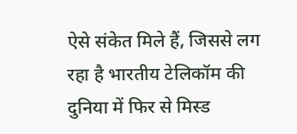ऐसे संकेत मिले हैं, जिससे लग रहा है भारतीय टेलिकॉम की दुनिया में फिर से मिस्ड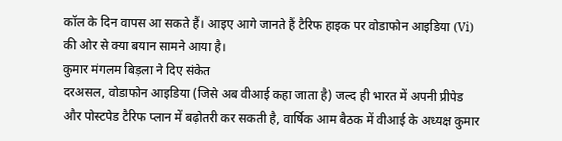कॉल के दिन वापस आ सकते हैं। आइए आगे जानते हैं टैरिफ हाइक पर वोडाफोन आइडिया (Vi) की ओर से क्या बयान सामने आया है।
कुमार मंगलम बिड़ला ने दिए संकेत
दरअसल, वोडाफोन आइडिया (जिसे अब वीआई कहा जाता है) जल्द ही भारत में अपनी प्रीपेड और पोस्टपेड टैरिफ प्लान में बढ़ोतरी कर सकती है, वार्षिक आम बैठक में वीआई के अध्यक्ष कुमार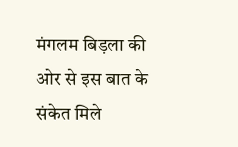मंगलम बिड़ला की ओर से इस बात के संकेत मिले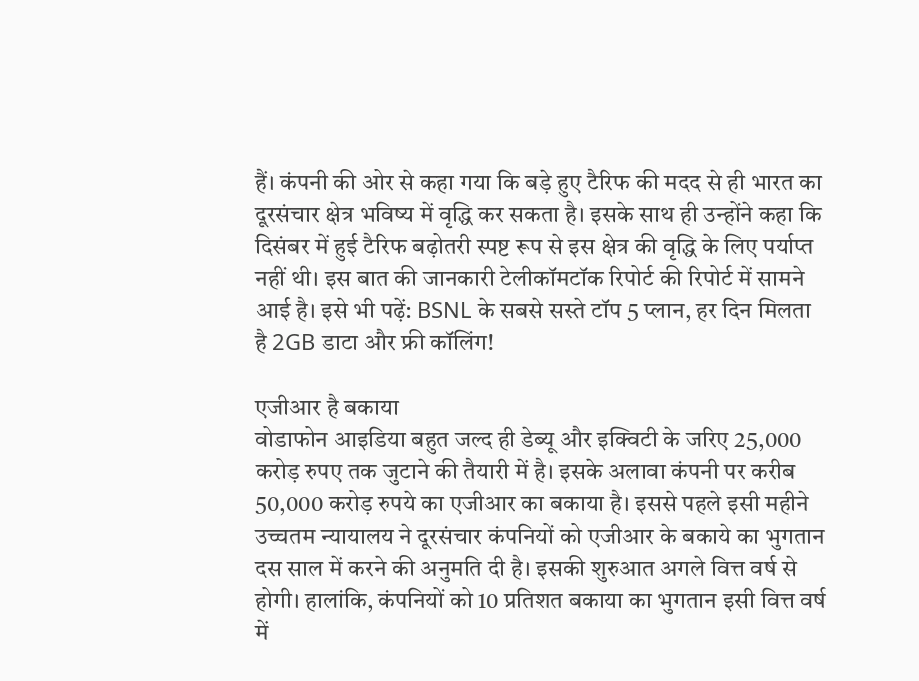हैं। कंपनी की ओर से कहा गया कि बड़े हुए टैरिफ की मदद से ही भारत का दूरसंचार क्षेत्र भविष्य में वृद्धि कर सकता है। इसके साथ ही उन्होंने कहा कि दिसंबर में हुई टैरिफ बढ़ोतरी स्पष्ट रूप से इस क्षेत्र की वृद्धि के लिए पर्याप्त नहीं थी। इस बात की जानकारी टेलीकॉमटॉक रिपोर्ट की रिपोर्ट में सामने आई है। इसे भी पढ़ें: BSNL के सबसे सस्ते टॉप 5 प्लान, हर दिन मिलता है 2GB डाटा और फ्री कॉलिंग!

एजीआर है बकाया
वोडाफोन आइडिया बहुत जल्द ही डेब्यू और इक्विटी के जरिए 25,000 करोड़ रुपए तक जुटाने की तैयारी में है। इसके अलावा कंपनी पर करीब 50,000 करोड़ रुपये का एजीआर का बकाया है। इससे पहले इसी महीने उच्चतम न्यायालय ने दूरसंचार कंपनियों को एजीआर के बकाये का भुगतान दस साल में करने की अनुमति दी है। इसकी शुरुआत अगले वित्त वर्ष से होगी। हालांकि, कंपनियों को 10 प्रतिशत बकाया का भुगतान इसी वित्त वर्ष में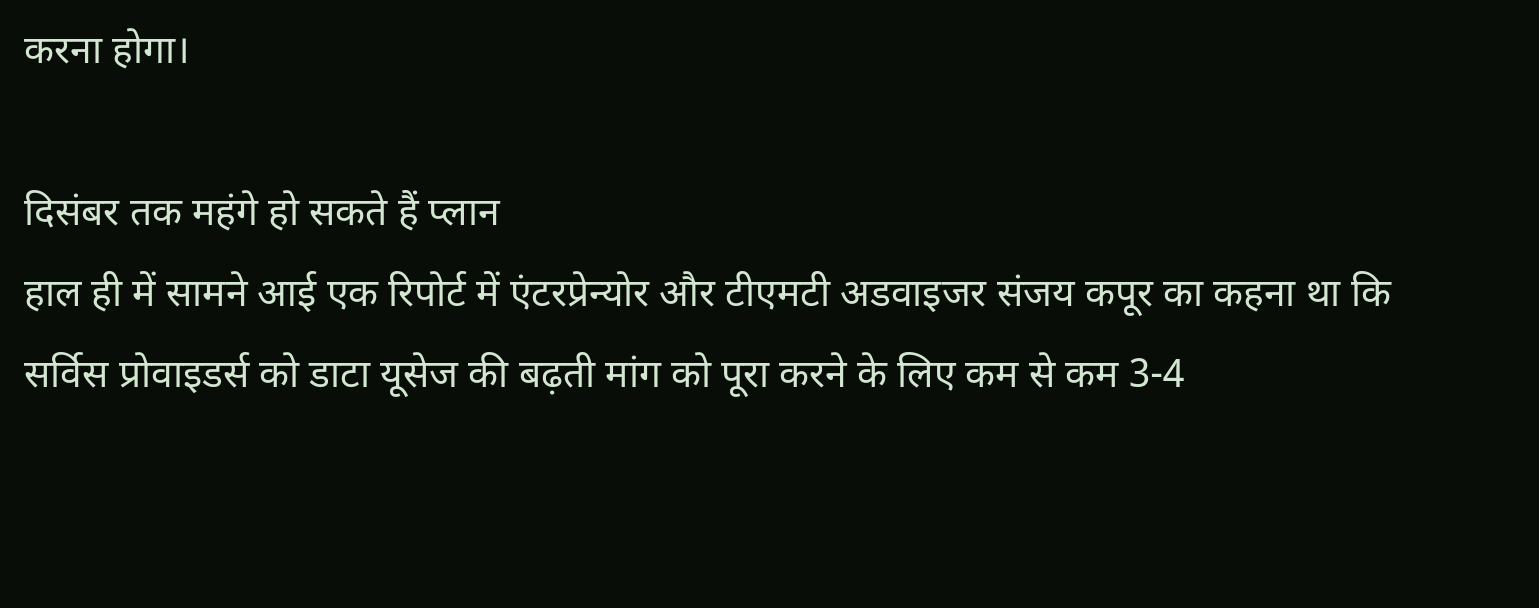करना होगा।

दिसंबर तक महंगे हो सकते हैं प्लान
हाल ही में सामने आई एक रिपोर्ट में एंटरप्रेन्योर और टीएमटी अडवाइजर संजय कपूर का कहना था कि सर्विस प्रोवाइडर्स को डाटा यूसेज की बढ़ती मांग को पूरा करने के लिए कम से कम 3-4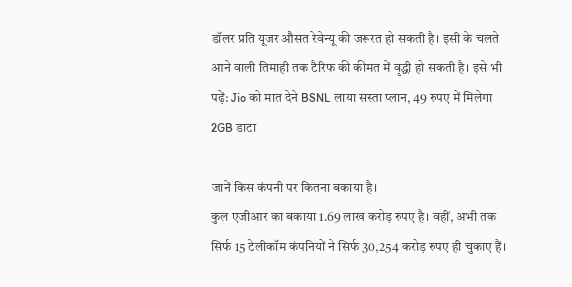डॉलर प्रति यूजर औसत रेवेन्यू की जरूरत हो सकती है। इसी के चलते आने वाली तिमाही तक टैरिफ की कीमत में वृद्धी हो सकती है। इसे भी पढ़ें: Jio को मात देने BSNL लाया सस्ता प्लान, 49 रुपए में मिलेगा 2GB डाटा

जानें किस कंपनी पर कितना बकाया है।
कुल एजीआर का बकाया 1.69 लाख करोड़ रुपए है। वहीं, अभी तक सिर्फ 15 टेलीकॉम कंपनियों ने सिर्फ 30,254 करोड़ रुपए ही चुकाए हैं।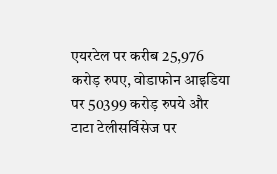एयरटेल पर करीब 25,976 करोड़ रुपए, वोडाफोन आइडिया पर 50399 करोड़ रुपये और टाटा टेलीसर्विसेज पर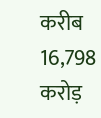करीब 16,798 करोड़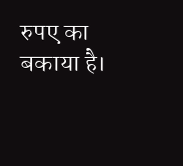रुपए का बकाया है।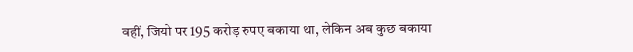वहीं, जियो पर 195 करोड़ रुपए बकाया था, लेकिन अब कुछ बकाया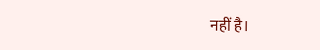नहीं है।